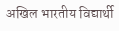अखिल भारतीय विद्यार्थी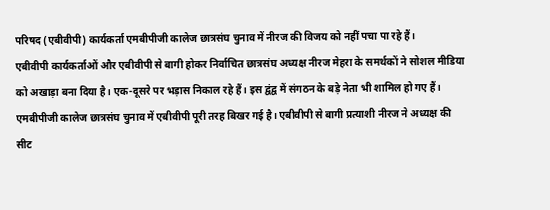परिषद (एबीवीपी) कार्यकर्ता एमबीपीजी कालेज छात्रसंघ चुनाव में नीरज की विजय को नहीं पचा पा रहे हैं।
एबीवीपी कार्यकर्ताओं और एबीवीपी से बागी होकर निर्वाचित छात्रसंघ अध्यक्ष नीरज मेहरा के समर्थकों ने सोशल मीडिया को अखाड़ा बना दिया है। एक-दूसरे पर भड़ास निकाल रहे हैं। इस द्वंद्व में संगठन के बड़े नेता भी शामिल हो गए हैं।
एमबीपीजी कालेज छात्रसंघ चुनाव में एबीवीपी पूरी तरह बिखर गई है। एबीवीपी से बागी प्रत्याशी नीरज ने अध्यक्ष की सीट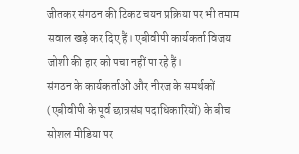जीतकर संगठन की टिकट चयन प्रक्रिया पर भी तमाम सवाल खड़े कर दिए हैं। एबीवीपी कार्यकर्ता विजय जोशी की हार को पचा नहीं पा रहे हैं।
संगठन के कार्यकर्ताओं और नीरज के समर्थकों (एबीवीपी के पूर्व छात्रसंघ पदाधिकारियों) के बीच सोशल मीडिया पर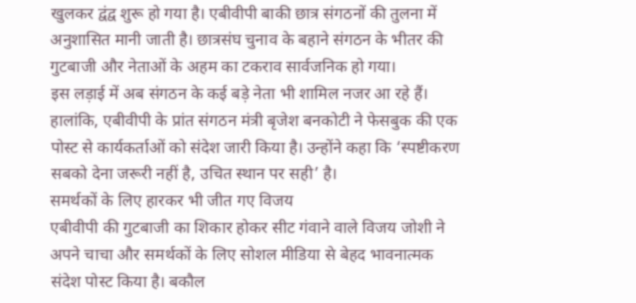खुलकर द्वंद्व शुरू हो गया है। एबीवीपी बाकी छात्र संगठनों की तुलना में अनुशासित मानी जाती है। छात्रसंघ चुनाव के बहाने संगठन के भीतर की गुटबाजी और नेताओं के अहम का टकराव सार्वजनिक हो गया।
इस लड़ाई में अब संगठन के कई बड़े नेता भी शामिल नजर आ रहे हैं। हालांकि, एबीवीपी के प्रांत संगठन मंत्री बृजेश बनकोटी ने फेसबुक की एक पोस्ट से कार्यकर्ताओं को संदेश जारी किया है। उन्होंने कहा कि ‘स्पष्टीकरण सबको देना जरूरी नहीं है, उचित स्थान पर सही’ है।
समर्थकों के लिए हारकर भी जीत गए विजय
एबीवीपी की गुटबाजी का शिकार होकर सीट गंवाने वाले विजय जोशी ने अपने चाचा और समर्थकों के लिए सोशल मीडिया से बेहद भावनात्मक संदेश पोस्ट किया है। बकौल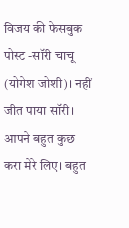विजय की फेसबुक पोस्ट -सॉरी चाचू (योगेश जोशी)। नहीं जीत पाया सॉरी।
आपने बहुत कुछ करा मेरे लिए। बहुत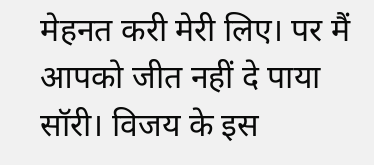मेहनत करी मेरी लिए। पर मैं आपको जीत नहीं दे पाया सॉरी। विजय के इस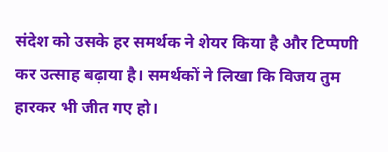संदेश को उसके हर समर्थक ने शेयर किया है और टिप्पणी कर उत्साह बढ़ाया है। समर्थकों ने लिखा कि विजय तुम हारकर भी जीत गए हो।